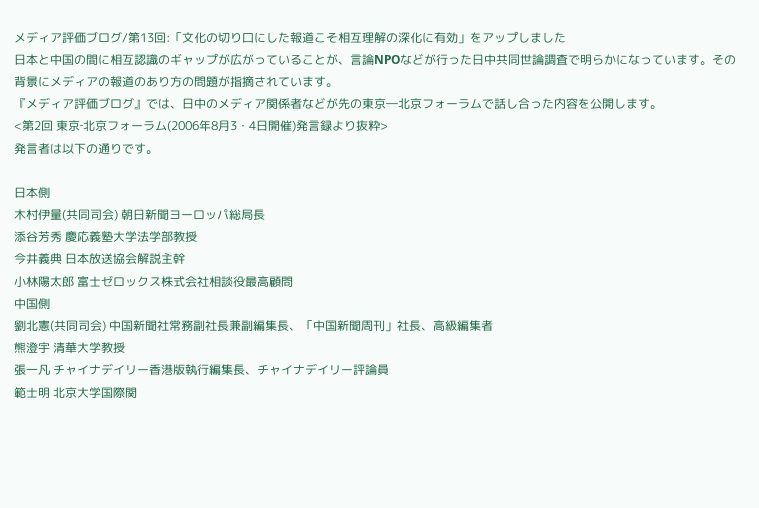メディア評価ブログ/第13回:「文化の切り口にした報道こそ相互理解の深化に有効」をアップしました
日本と中国の間に相互認識のギャップが広がっていることが、言論NPOなどが行った日中共同世論調査で明らかになっています。その背景にメディアの報道のあり方の問題が指摘されています。
『メディア評価ブログ』では、日中のメディア関係者などが先の東京―北京フォーラムで話し合った内容を公開します。
<第2回 東京‐北京フォーラム(2006年8月3・4日開催)発言録より抜粋>
発言者は以下の通りです。

日本側
木村伊量(共同司会) 朝日新聞ヨーロッパ総局長
添谷芳秀 慶応義塾大学法学部教授
今井義典 日本放送協会解説主幹
小林陽太郎 富士ゼロックス株式会社相談役最高顧問
中国側
劉北憲(共同司会) 中国新聞社常務副社長兼副編集長、「中国新聞周刊」社長、高級編集者
熊澄宇 清華大学教授
張一凡 チャイナデイリー香港版執行編集長、チャイナデイリー評論員
範士明 北京大学国際関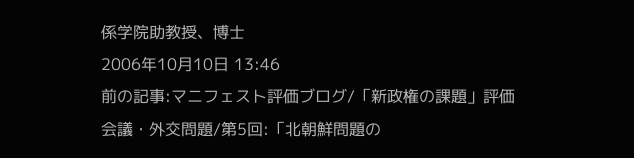係学院助教授、博士
2006年10月10日 13:46
前の記事:マニフェスト評価ブログ/「新政権の課題」評価会議・外交問題/第5回:「北朝鮮問題の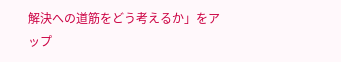解決への道筋をどう考えるか」をアップ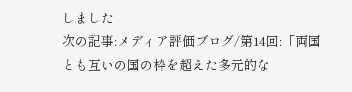しました
次の記事:メディア評価ブログ/第14回:「両国とも互いの国の枠を超えた多元的な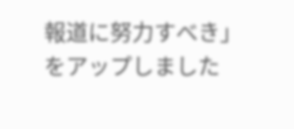報道に努力すべき」をアップしました